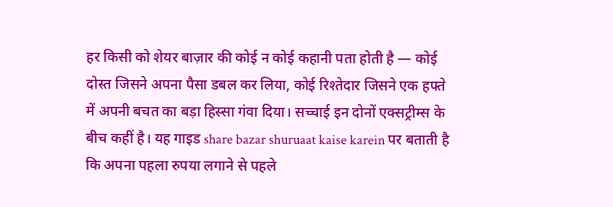हर किसी को शेयर बाज़ार की कोई न कोई कहानी पता होती है — कोई दोस्त जिसने अपना पैसा डबल कर लिया, कोई रिश्तेदार जिसने एक हफ्ते में अपनी बचत का बड़ा हिस्सा गंवा दिया। सच्चाई इन दोनों एक्सट्रीम्स के बीच कहीं है। यह गाइड share bazar shuruaat kaise karein पर बताती है कि अपना पहला रुपया लगाने से पहले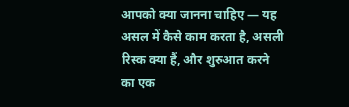आपको क्या जानना चाहिए — यह असल में कैसे काम करता है, असली रिस्क क्या हैं, और शुरुआत करने का एक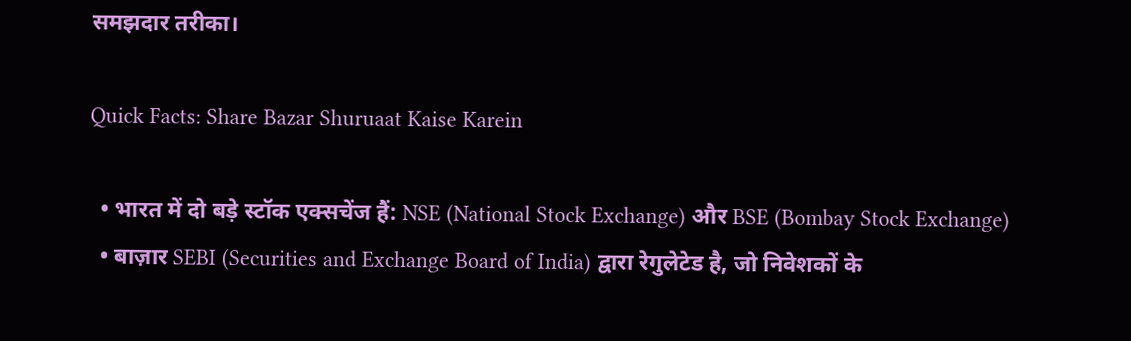समझदार तरीका।

Quick Facts: Share Bazar Shuruaat Kaise Karein

  • भारत में दो बड़े स्टॉक एक्सचेंज हैं: NSE (National Stock Exchange) और BSE (Bombay Stock Exchange)
  • बाज़ार SEBI (Securities and Exchange Board of India) द्वारा रेगुलेटेड है, जो निवेशकों के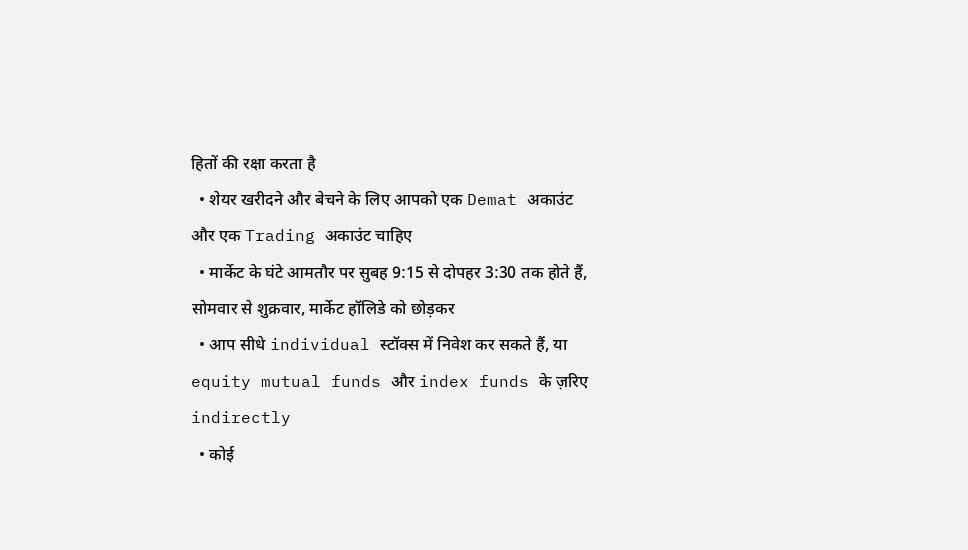हितों की रक्षा करता है
  • शेयर खरीदने और बेचने के लिए आपको एक Demat अकाउंट और एक Trading अकाउंट चाहिए
  • मार्केट के घंटे आमतौर पर सुबह 9:15 से दोपहर 3:30 तक होते हैं, सोमवार से शुक्रवार, मार्केट हॉलिडे को छोड़कर
  • आप सीधे individual स्टॉक्स में निवेश कर सकते हैं, या equity mutual funds और index funds के ज़रिए indirectly
  • कोई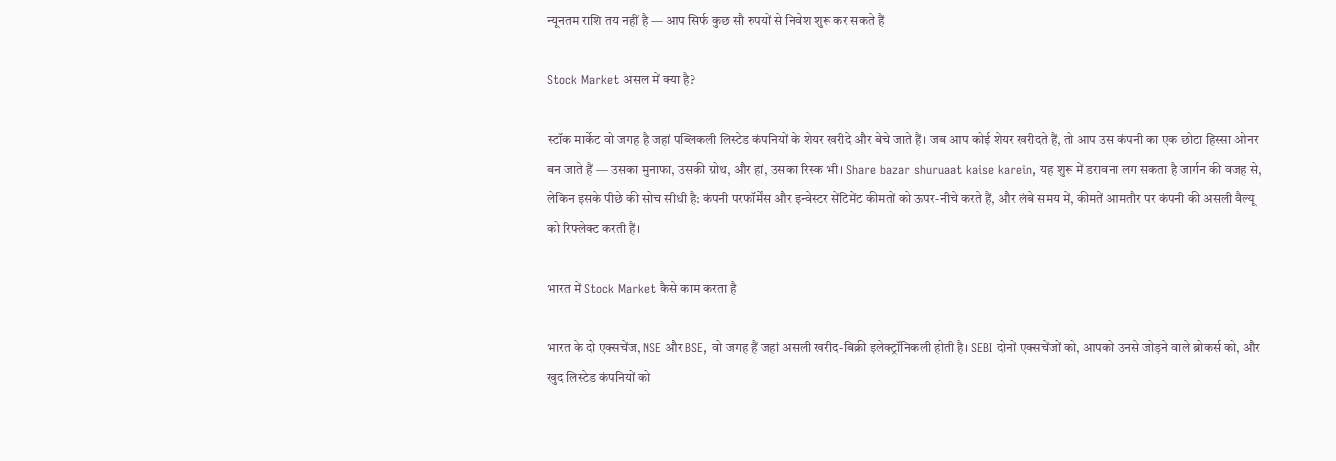न्यूनतम राशि तय नहीं है — आप सिर्फ कुछ सौ रुपयों से निवेश शुरू कर सकते हैं

Stock Market असल में क्या है?

स्टॉक मार्केट वो जगह है जहां पब्लिकली लिस्टेड कंपनियों के शेयर खरीदे और बेचे जाते हैं। जब आप कोई शेयर खरीदते हैं, तो आप उस कंपनी का एक छोटा हिस्सा ओनर बन जाते हैं — उसका मुनाफा, उसकी ग्रोथ, और हां, उसका रिस्क भी। Share bazar shuruaat kaise karein, यह शुरू में डरावना लग सकता है जार्गन की वजह से, लेकिन इसके पीछे की सोच सीधी है: कंपनी परफॉर्मेंस और इन्वेस्टर सेंटिमेंट कीमतों को ऊपर-नीचे करते हैं, और लंबे समय में, कीमतें आमतौर पर कंपनी की असली वैल्यू को रिफ्लेक्ट करती हैं।

भारत में Stock Market कैसे काम करता है

भारत के दो एक्सचेंज, NSE और BSE, वो जगह हैं जहां असली खरीद-बिक्री इलेक्ट्रॉनिकली होती है। SEBI दोनों एक्सचेंजों को, आपको उनसे जोड़ने वाले ब्रोकर्स को, और खुद लिस्टेड कंपनियों को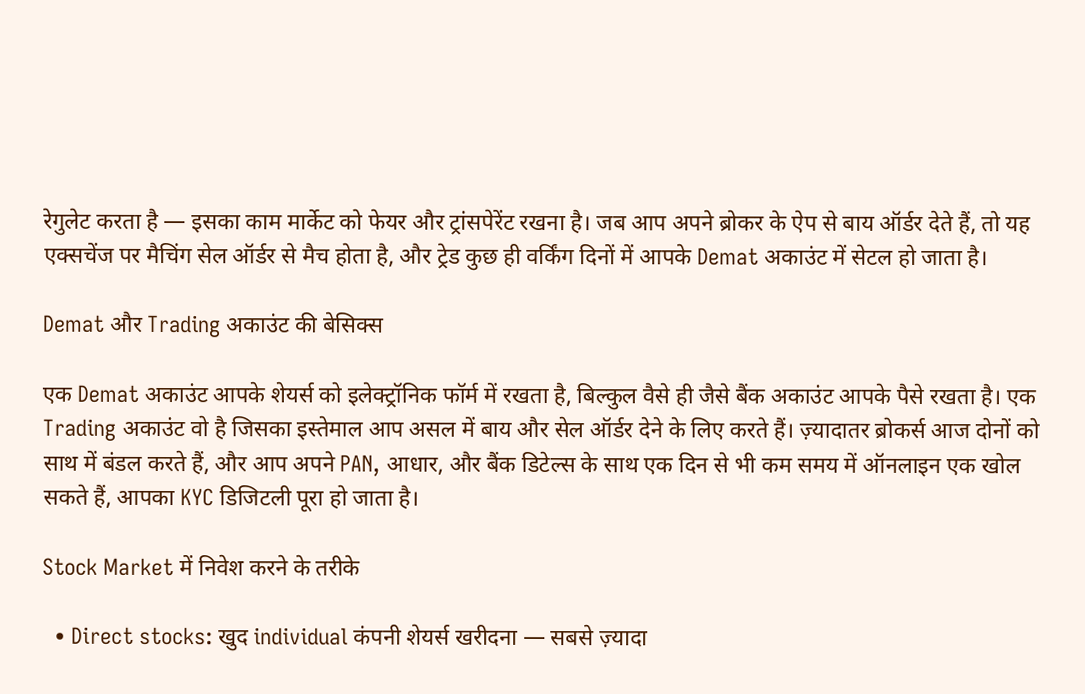रेगुलेट करता है — इसका काम मार्केट को फेयर और ट्रांसपेरेंट रखना है। जब आप अपने ब्रोकर के ऐप से बाय ऑर्डर देते हैं, तो यह एक्सचेंज पर मैचिंग सेल ऑर्डर से मैच होता है, और ट्रेड कुछ ही वर्किंग दिनों में आपके Demat अकाउंट में सेटल हो जाता है।

Demat और Trading अकाउंट की बेसिक्स

एक Demat अकाउंट आपके शेयर्स को इलेक्ट्रॉनिक फॉर्म में रखता है, बिल्कुल वैसे ही जैसे बैंक अकाउंट आपके पैसे रखता है। एक Trading अकाउंट वो है जिसका इस्तेमाल आप असल में बाय और सेल ऑर्डर देने के लिए करते हैं। ज़्यादातर ब्रोकर्स आज दोनों को साथ में बंडल करते हैं, और आप अपने PAN, आधार, और बैंक डिटेल्स के साथ एक दिन से भी कम समय में ऑनलाइन एक खोल सकते हैं, आपका KYC डिजिटली पूरा हो जाता है।

Stock Market में निवेश करने के तरीके

  • Direct stocks: खुद individual कंपनी शेयर्स खरीदना — सबसे ज़्यादा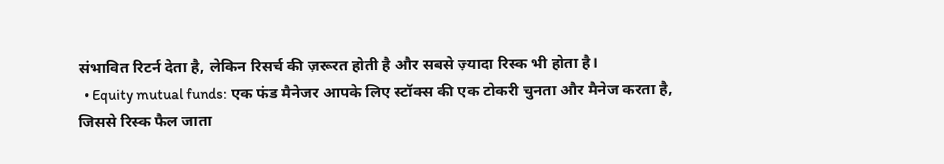संभावित रिटर्न देता है, लेकिन रिसर्च की ज़रूरत होती है और सबसे ज़्यादा रिस्क भी होता है।
  • Equity mutual funds: एक फंड मैनेजर आपके लिए स्टॉक्स की एक टोकरी चुनता और मैनेज करता है, जिससे रिस्क फैल जाता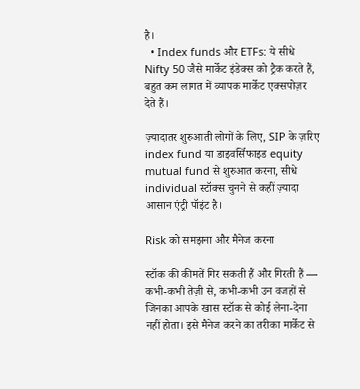है।
  • Index funds और ETFs: ये सीधे Nifty 50 जैसे मार्केट इंडेक्स को ट्रैक करते हैं, बहुत कम लागत में व्यापक मार्केट एक्सपोज़र देते हैं।

ज़्यादातर शुरुआती लोगों के लिए, SIP के ज़रिए index fund या डाइवर्सिफाइड equity mutual fund से शुरुआत करना, सीधे individual स्टॉक्स चुनने से कहीं ज़्यादा आसान एंट्री पॉइंट है।

Risk को समझना और मैनेज करना

स्टॉक की कीमतें गिर सकती हैं और गिरती हैं — कभी-कभी तेज़ी से, कभी-कभी उन वजहों से जिनका आपके खास स्टॉक से कोई लेना-देना नहीं होता। इसे मैनेज करने का तरीका मार्केट से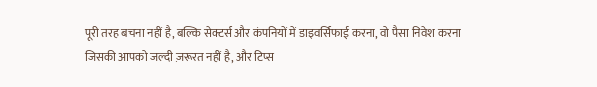पूरी तरह बचना नहीं है, बल्कि सेक्टर्स और कंपनियों में डाइवर्सिफाई करना, वो पैसा निवेश करना जिसकी आपको जल्दी ज़रूरत नहीं है, और टिप्स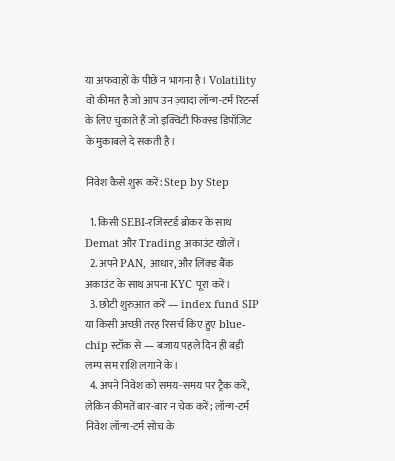या अफवाहों के पीछे न भागना है। Volatility वो कीमत है जो आप उन ज़्यादा लॉन्ग-टर्म रिटर्न्स के लिए चुकाते हैं जो इक्विटी फिक्स्ड डिपॉज़िट के मुकाबले दे सकती है।

निवेश कैसे शुरू करें: Step by Step

  1. किसी SEBI-रजिस्टर्ड ब्रोकर के साथ Demat और Trading अकाउंट खोलें।
  2. अपने PAN, आधार, और लिंक्ड बैंक अकाउंट के साथ अपना KYC पूरा करें।
  3. छोटी शुरुआत करें — index fund SIP या किसी अच्छी तरह रिसर्च किए हुए blue-chip स्टॉक से — बजाय पहले दिन ही बड़ी लम्प सम राशि लगाने के।
  4. अपने निवेश को समय-समय पर ट्रैक करें, लेकिन कीमतें बार-बार न चेक करें; लॉन्ग-टर्म निवेश लॉन्ग-टर्म सोच के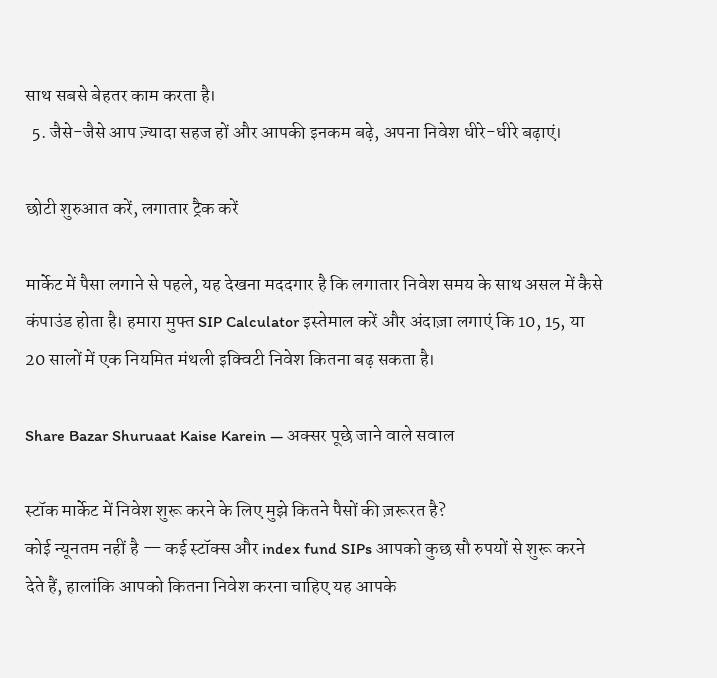साथ सबसे बेहतर काम करता है।
  5. जैसे-जैसे आप ज़्यादा सहज हों और आपकी इनकम बढ़े, अपना निवेश धीरे-धीरे बढ़ाएं।

छोटी शुरुआत करें, लगातार ट्रैक करें

मार्केट में पैसा लगाने से पहले, यह देखना मददगार है कि लगातार निवेश समय के साथ असल में कैसे कंपाउंड होता है। हमारा मुफ्त SIP Calculator इस्तेमाल करें और अंदाज़ा लगाएं कि 10, 15, या 20 सालों में एक नियमित मंथली इक्विटी निवेश कितना बढ़ सकता है।

Share Bazar Shuruaat Kaise Karein — अक्सर पूछे जाने वाले सवाल

स्टॉक मार्केट में निवेश शुरू करने के लिए मुझे कितने पैसों की ज़रूरत है?
कोई न्यूनतम नहीं है — कई स्टॉक्स और index fund SIPs आपको कुछ सौ रुपयों से शुरू करने देते हैं, हालांकि आपको कितना निवेश करना चाहिए यह आपके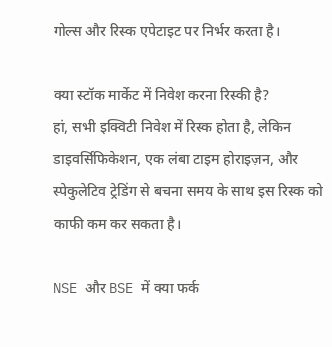गोल्स और रिस्क एपेटाइट पर निर्भर करता है।

क्या स्टॉक मार्केट में निवेश करना रिस्की है?
हां, सभी इक्विटी निवेश में रिस्क होता है, लेकिन डाइवर्सिफिकेशन, एक लंबा टाइम होराइज़न, और स्पेकुलेटिव ट्रेडिंग से बचना समय के साथ इस रिस्क को काफी कम कर सकता है।

NSE और BSE में क्या फर्क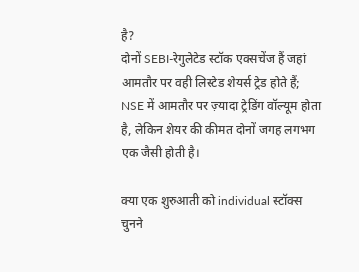है?
दोनों SEBI-रेगुलेटेड स्टॉक एक्सचेंज हैं जहां आमतौर पर वही लिस्टेड शेयर्स ट्रेड होते हैं; NSE में आमतौर पर ज़्यादा ट्रेडिंग वॉल्यूम होता है, लेकिन शेयर की कीमत दोनों जगह लगभग एक जैसी होती है।

क्या एक शुरुआती को individual स्टॉक्स चुनने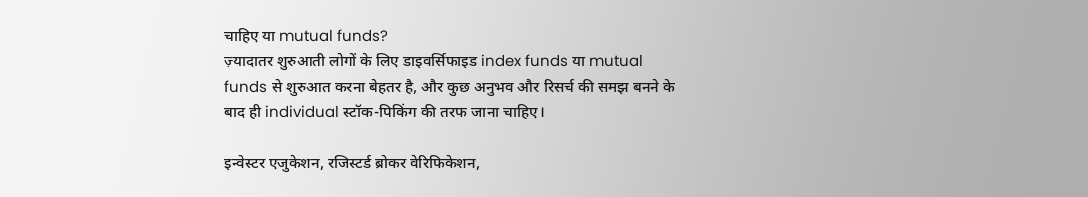चाहिए या mutual funds?
ज़्यादातर शुरुआती लोगों के लिए डाइवर्सिफाइड index funds या mutual funds से शुरुआत करना बेहतर है, और कुछ अनुभव और रिसर्च की समझ बनने के बाद ही individual स्टॉक-पिकिंग की तरफ जाना चाहिए।

इन्वेस्टर एजुकेशन, रजिस्टर्ड ब्रोकर वेरिफिकेशन,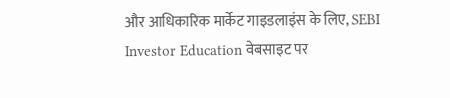और आधिकारिक मार्केट गाइडलाइंस के लिए, SEBI Investor Education वेबसाइट पर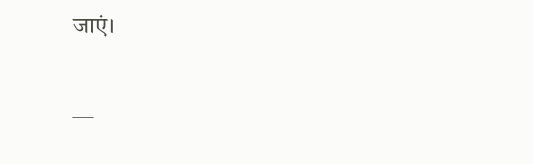जाएं।

—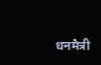धनमैत्री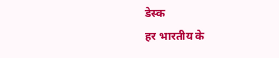डेस्क
हर भारतीय के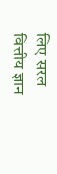लिए सरल वित्तीय ज्ञान